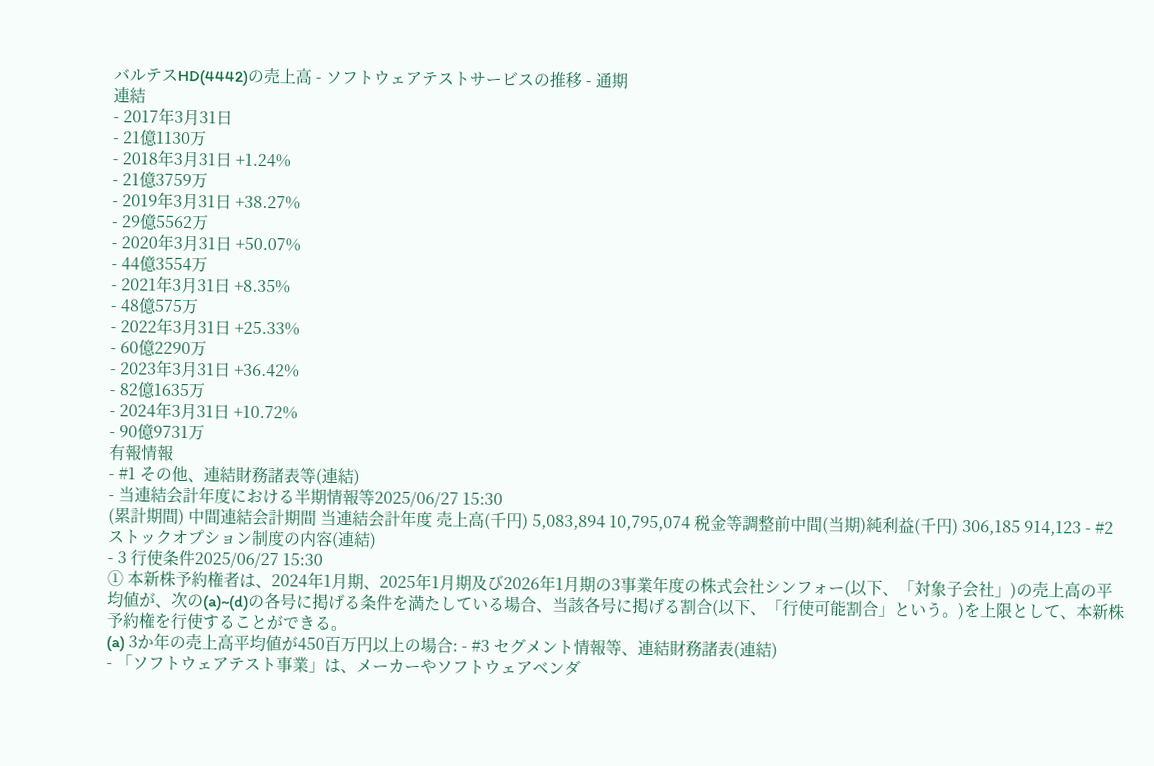バルテスHD(4442)の売上高 - ソフトウェアテストサービスの推移 - 通期
連結
- 2017年3月31日
- 21億1130万
- 2018年3月31日 +1.24%
- 21億3759万
- 2019年3月31日 +38.27%
- 29億5562万
- 2020年3月31日 +50.07%
- 44億3554万
- 2021年3月31日 +8.35%
- 48億575万
- 2022年3月31日 +25.33%
- 60億2290万
- 2023年3月31日 +36.42%
- 82億1635万
- 2024年3月31日 +10.72%
- 90億9731万
有報情報
- #1 その他、連結財務諸表等(連結)
- 当連結会計年度における半期情報等2025/06/27 15:30
(累計期間) 中間連結会計期間 当連結会計年度 売上高(千円) 5,083,894 10,795,074 税金等調整前中間(当期)純利益(千円) 306,185 914,123 - #2 ストックオプション制度の内容(連結)
- 3 行使条件2025/06/27 15:30
① 本新株予約権者は、2024年1月期、2025年1月期及び2026年1月期の3事業年度の株式会社シンフォー(以下、「対象子会社」)の売上高の平均値が、次の(a)~(d)の各号に掲げる条件を満たしている場合、当該各号に掲げる割合(以下、「行使可能割合」という。)を上限として、本新株予約権を行使することができる。
(a) 3か年の売上高平均値が450百万円以上の場合: - #3 セグメント情報等、連結財務諸表(連結)
- 「ソフトウェアテスト事業」は、メーカーやソフトウェアベンダ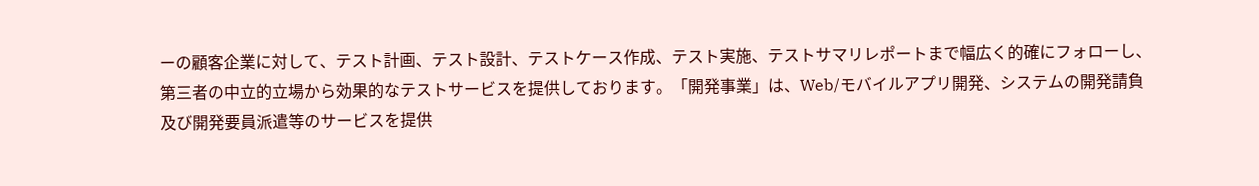ーの顧客企業に対して、テスト計画、テスト設計、テストケース作成、テスト実施、テストサマリレポートまで幅広く的確にフォローし、第三者の中立的立場から効果的なテストサービスを提供しております。「開発事業」は、Web/モバイルアプリ開発、システムの開発請負及び開発要員派遣等のサービスを提供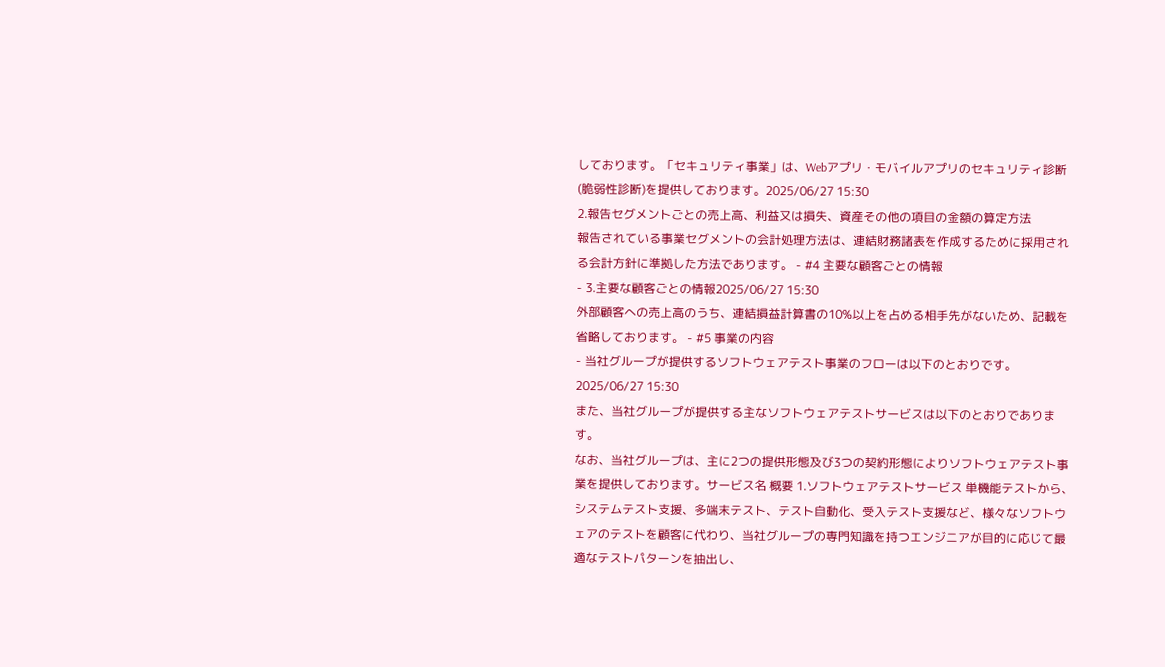しております。「セキュリティ事業」は、Webアプリ・モバイルアプリのセキュリティ診断(脆弱性診断)を提供しております。2025/06/27 15:30
2.報告セグメントごとの売上高、利益又は損失、資産その他の項目の金額の算定方法
報告されている事業セグメントの会計処理方法は、連結財務諸表を作成するために採用される会計方針に準拠した方法であります。 - #4 主要な顧客ごとの情報
- 3.主要な顧客ごとの情報2025/06/27 15:30
外部顧客への売上高のうち、連結損益計算書の10%以上を占める相手先がないため、記載を省略しております。 - #5 事業の内容
- 当社グループが提供するソフトウェアテスト事業のフローは以下のとおりです。2025/06/27 15:30
また、当社グループが提供する主なソフトウェアテストサービスは以下のとおりであります。
なお、当社グループは、主に2つの提供形態及び3つの契約形態によりソフトウェアテスト事業を提供しております。サービス名 概要 1.ソフトウェアテストサービス 単機能テストから、システムテスト支援、多端末テスト、テスト自動化、受入テスト支援など、様々なソフトウェアのテストを顧客に代わり、当社グループの専門知識を持つエンジニアが目的に応じて最適なテストパターンを抽出し、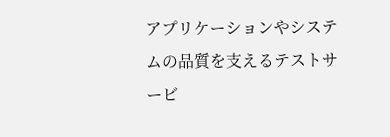アプリケーションやシステムの品質を支えるテストサービ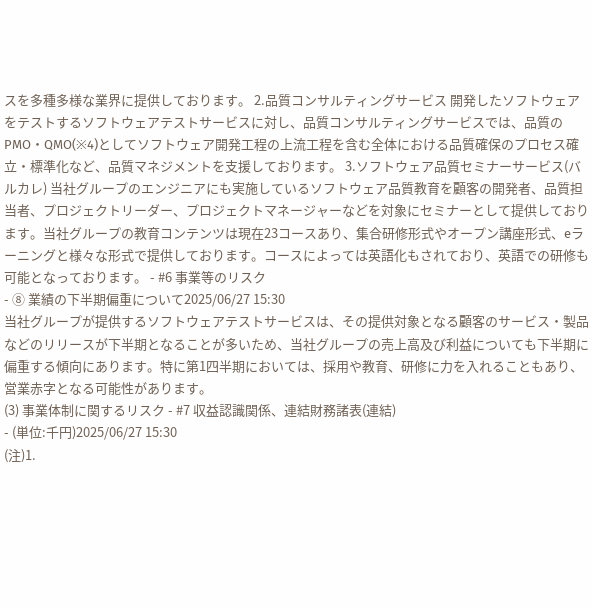スを多種多様な業界に提供しております。 2.品質コンサルティングサービス 開発したソフトウェアをテストするソフトウェアテストサービスに対し、品質コンサルティングサービスでは、品質のPMO・QMO(※4)としてソフトウェア開発工程の上流工程を含む全体における品質確保のプロセス確立・標準化など、品質マネジメントを支援しております。 3.ソフトウェア品質セミナーサービス(バルカレ) 当社グループのエンジニアにも実施しているソフトウェア品質教育を顧客の開発者、品質担当者、プロジェクトリーダー、プロジェクトマネージャーなどを対象にセミナーとして提供しております。当社グループの教育コンテンツは現在23コースあり、集合研修形式やオープン講座形式、eラーニングと様々な形式で提供しております。コースによっては英語化もされており、英語での研修も可能となっております。 - #6 事業等のリスク
- ⑧ 業績の下半期偏重について2025/06/27 15:30
当社グループが提供するソフトウェアテストサービスは、その提供対象となる顧客のサービス・製品などのリリースが下半期となることが多いため、当社グループの売上高及び利益についても下半期に偏重する傾向にあります。特に第1四半期においては、採用や教育、研修に力を入れることもあり、営業赤字となる可能性があります。
(3) 事業体制に関するリスク - #7 収益認識関係、連結財務諸表(連結)
- (単位:千円)2025/06/27 15:30
(注)1.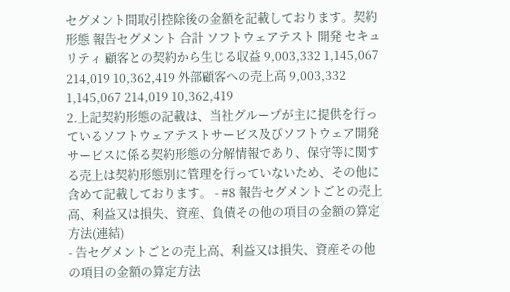セグメント間取引控除後の金額を記載しております。契約形態 報告セグメント 合計 ソフトウェアテスト 開発 セキュリティ 顧客との契約から生じる収益 9,003,332 1,145,067 214,019 10,362,419 外部顧客への売上高 9,003,332 1,145,067 214,019 10,362,419
2.上記契約形態の記載は、当社グループが主に提供を行っているソフトウェアテストサービス及びソフトウェア開発サービスに係る契約形態の分解情報であり、保守等に関する売上は契約形態別に管理を行っていないため、その他に含めて記載しております。 - #8 報告セグメントごとの売上高、利益又は損失、資産、負債その他の項目の金額の算定方法(連結)
- 告セグメントごとの売上高、利益又は損失、資産その他の項目の金額の算定方法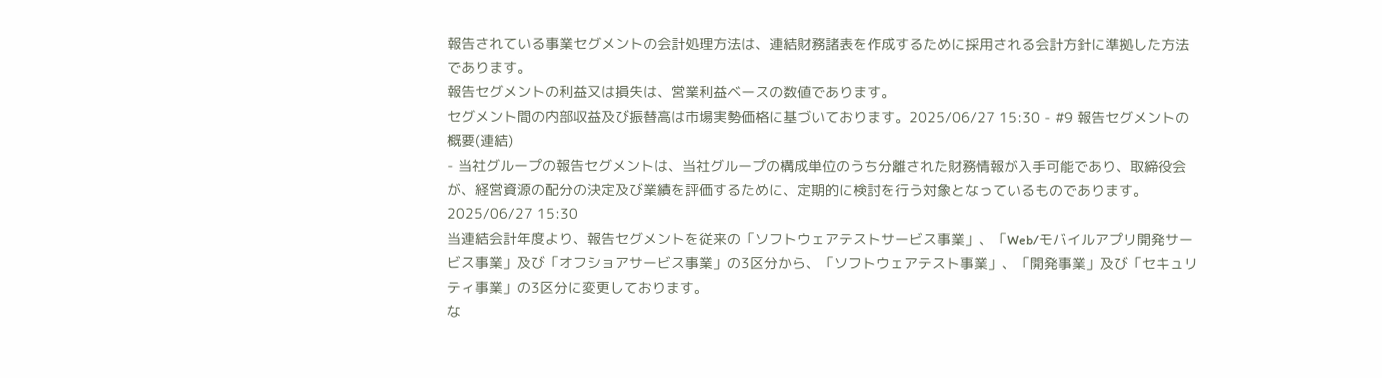報告されている事業セグメントの会計処理方法は、連結財務諸表を作成するために採用される会計方針に準拠した方法であります。
報告セグメントの利益又は損失は、営業利益ベースの数値であります。
セグメント間の内部収益及び振替高は市場実勢価格に基づいております。2025/06/27 15:30 - #9 報告セグメントの概要(連結)
- 当社グループの報告セグメントは、当社グループの構成単位のうち分離された財務情報が入手可能であり、取締役会が、経営資源の配分の決定及び業績を評価するために、定期的に検討を行う対象となっているものであります。2025/06/27 15:30
当連結会計年度より、報告セグメントを従来の「ソフトウェアテストサービス事業」、「Web/モバイルアプリ開発サービス事業」及び「オフショアサービス事業」の3区分から、「ソフトウェアテスト事業」、「開発事業」及び「セキュリティ事業」の3区分に変更しております。
な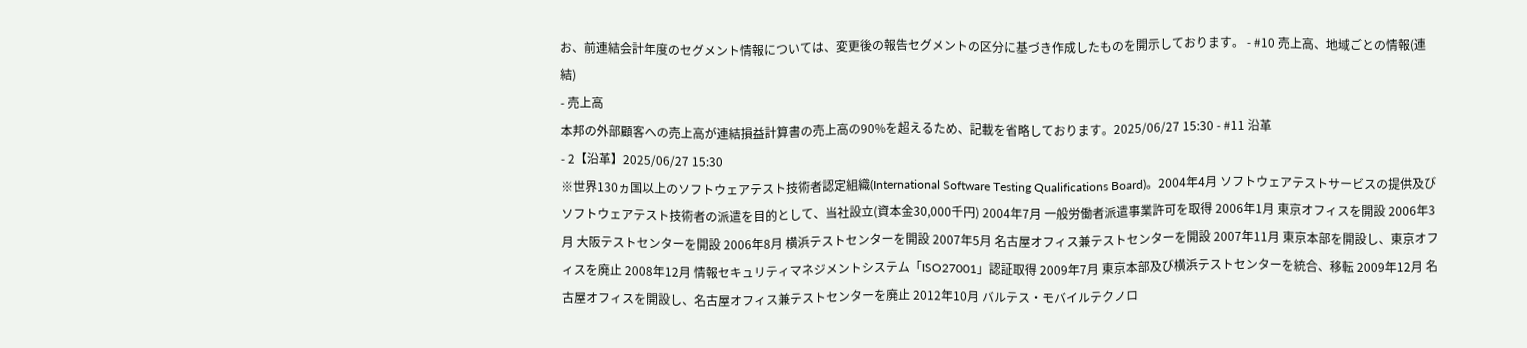お、前連結会計年度のセグメント情報については、変更後の報告セグメントの区分に基づき作成したものを開示しております。 - #10 売上高、地域ごとの情報(連結)
- 売上高
本邦の外部顧客への売上高が連結損益計算書の売上高の90%を超えるため、記載を省略しております。2025/06/27 15:30 - #11 沿革
- 2【沿革】2025/06/27 15:30
※世界130ヵ国以上のソフトウェアテスト技術者認定組織(International Software Testing Qualifications Board)。2004年4月 ソフトウェアテストサービスの提供及びソフトウェアテスト技術者の派遣を目的として、当社設立(資本金30,000千円) 2004年7月 一般労働者派遣事業許可を取得 2006年1月 東京オフィスを開設 2006年3月 大阪テストセンターを開設 2006年8月 横浜テストセンターを開設 2007年5月 名古屋オフィス兼テストセンターを開設 2007年11月 東京本部を開設し、東京オフィスを廃止 2008年12月 情報セキュリティマネジメントシステム「ISO27001」認証取得 2009年7月 東京本部及び横浜テストセンターを統合、移転 2009年12月 名古屋オフィスを開設し、名古屋オフィス兼テストセンターを廃止 2012年10月 バルテス・モバイルテクノロ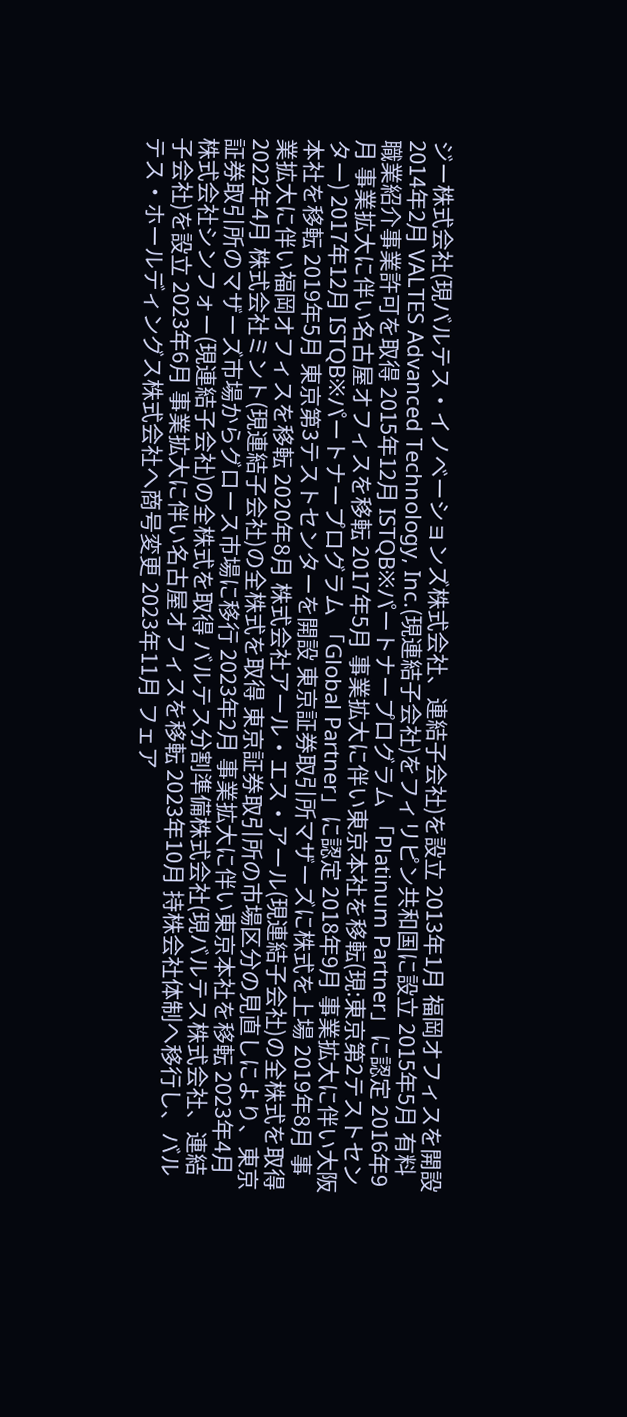ジー株式会社(現バルテス・イノベーションズ株式会社、連結子会社)を設立 2013年1月 福岡オフィスを開設 2014年2月 VALTES Advanced Technology, Inc.(現連結子会社)をフィリピン共和国に設立 2015年5月 有料職業紹介事業許可を取得 2015年12月 ISTQB※パートナープログラム 「Platinum Partner」に認定 2016年9月 事業拡大に伴い名古屋オフィスを移転 2017年5月 事業拡大に伴い東京本社を移転(現:東京第2テストセンター) 2017年12月 ISTQB※パートナープログラム 「Global Partner」に認定 2018年9月 事業拡大に伴い大阪本社を移転 2019年5月 東京第3テストセンターを開設 東京証券取引所マザーズに株式を上場 2019年8月 事業拡大に伴い福岡オフィスを移転 2020年8月 株式会社アール・エス・アール(現連結子会社)の全株式を取得 2022年4月 株式会社ミント(現連結子会社)の全株式を取得 東京証券取引所の市場区分の見直しにより、東京証券取引所のマザーズ市場からグロース市場に移行 2023年2月 事業拡大に伴い東京本社を移転 2023年4月 株式会社シンフォー(現連結子会社)の全株式を取得 バルテス分割準備株式会社(現バルテス株式会社、連結子会社)を設立 2023年6月 事業拡大に伴い名古屋オフィスを移転 2023年10月 持株会社体制へ移行し、バルテス・ホールディングス株式会社へ商号変更 2023年11月 フェア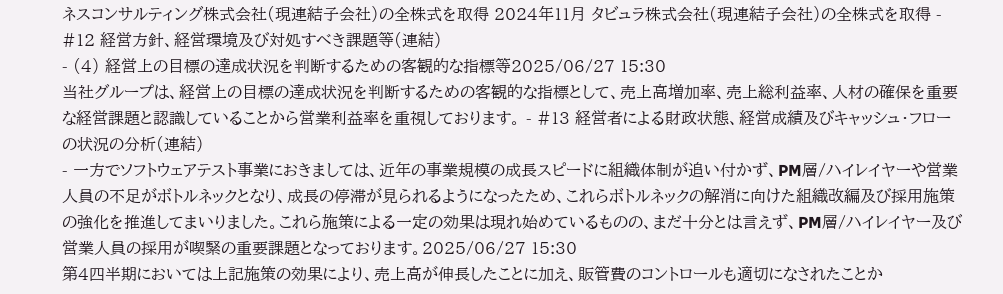ネスコンサルティング株式会社(現連結子会社)の全株式を取得 2024年11月 タビュラ株式会社(現連結子会社)の全株式を取得 - #12 経営方針、経営環境及び対処すべき課題等(連結)
- (4) 経営上の目標の達成状況を判断するための客観的な指標等2025/06/27 15:30
当社グループは、経営上の目標の達成状況を判断するための客観的な指標として、売上高増加率、売上総利益率、人材の確保を重要な経営課題と認識していることから営業利益率を重視しております。 - #13 経営者による財政状態、経営成績及びキャッシュ・フローの状況の分析(連結)
- 一方でソフトウェアテスト事業におきましては、近年の事業規模の成長スピードに組織体制が追い付かず、PM層/ハイレイヤーや営業人員の不足がボトルネックとなり、成長の停滞が見られるようになったため、これらボトルネックの解消に向けた組織改編及び採用施策の強化を推進してまいりました。これら施策による一定の効果は現れ始めているものの、まだ十分とは言えず、PM層/ハイレイヤー及び営業人員の採用が喫緊の重要課題となっております。2025/06/27 15:30
第4四半期においては上記施策の効果により、売上高が伸長したことに加え、販管費のコントロールも適切になされたことか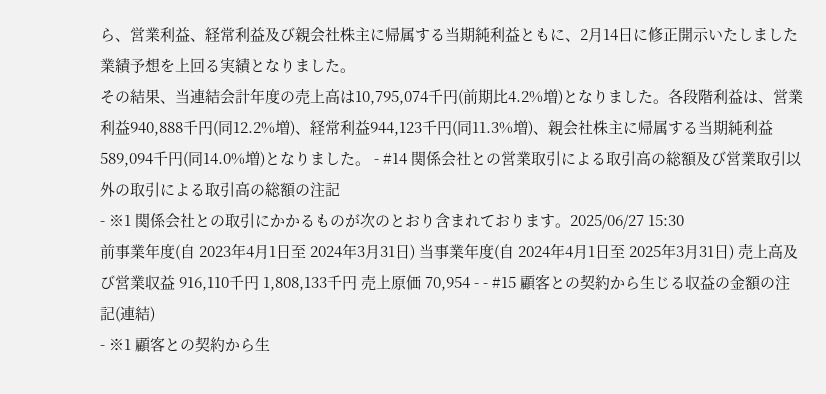ら、営業利益、経常利益及び親会社株主に帰属する当期純利益ともに、2月14日に修正開示いたしました業績予想を上回る実績となりました。
その結果、当連結会計年度の売上高は10,795,074千円(前期比4.2%増)となりました。各段階利益は、営業利益940,888千円(同12.2%増)、経常利益944,123千円(同11.3%増)、親会社株主に帰属する当期純利益589,094千円(同14.0%増)となりました。 - #14 関係会社との営業取引による取引高の総額及び営業取引以外の取引による取引高の総額の注記
- ※1 関係会社との取引にかかるものが次のとおり含まれております。2025/06/27 15:30
前事業年度(自 2023年4月1日至 2024年3月31日) 当事業年度(自 2024年4月1日至 2025年3月31日) 売上高及び営業収益 916,110千円 1,808,133千円 売上原価 70,954 - - #15 顧客との契約から生じる収益の金額の注記(連結)
- ※1 顧客との契約から生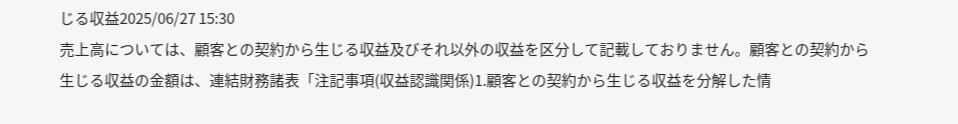じる収益2025/06/27 15:30
売上高については、顧客との契約から生じる収益及びそれ以外の収益を区分して記載しておりません。顧客との契約から生じる収益の金額は、連結財務諸表「注記事項(収益認識関係)1.顧客との契約から生じる収益を分解した情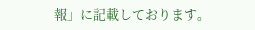報」に記載しております。